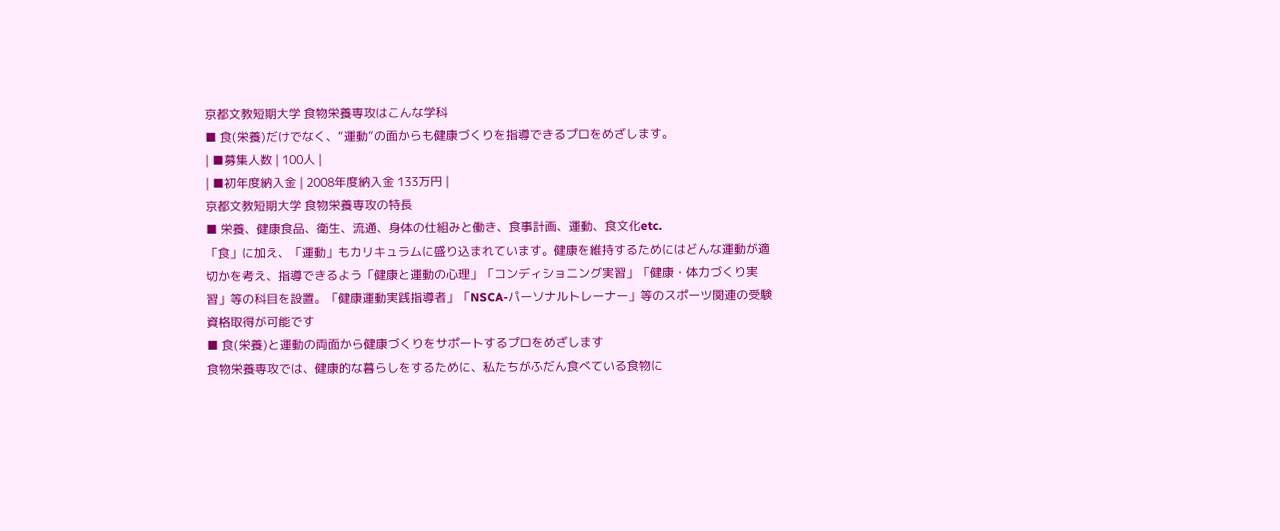京都文教短期大学 食物栄養専攻はこんな学科
■ 食(栄養)だけでなく、“運動”の面からも健康づくりを指導できるプロをめざします。
| ■募集人数 | 100人 |
| ■初年度納入金 | 2008年度納入金 133万円 |
京都文教短期大学 食物栄養専攻の特長
■ 栄養、健康食品、衛生、流通、身体の仕組みと働き、食事計画、運動、食文化etc.
「食」に加え、「運動」もカリキュラムに盛り込まれています。健康を維持するためにはどんな運動が適切かを考え、指導できるよう「健康と運動の心理」「コンディショニング実習」「健康・体力づくり実習」等の科目を設置。「健康運動実践指導者」「NSCA-パーソナルトレーナー」等のスポーツ関連の受験資格取得が可能です
■ 食(栄養)と運動の両面から健康づくりをサポートするプロをめざします
食物栄養専攻では、健康的な暮らしをするために、私たちがふだん食べている食物に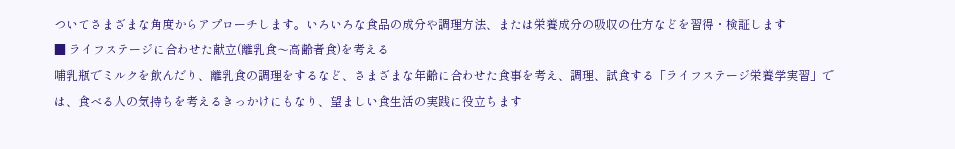ついてさまざまな角度からアプローチします。いろいろな食品の成分や調理方法、または栄養成分の吸収の仕方などを習得・検証します
■ ライフステージに合わせた献立(離乳食〜高齢者食)を考える
哺乳瓶でミルクを飲んだり、離乳食の調理をするなど、さまざまな年齢に合わせた食事を考え、調理、試食する「ライフステージ栄養学実習」では、食べる人の気持ちを考えるきっかけにもなり、望ましい食生活の実践に役立ちます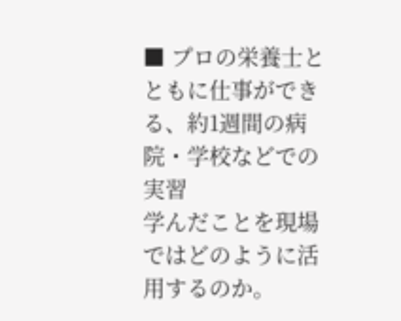■ プロの栄養士とともに仕事ができる、約1週間の病院・学校などでの実習
学んだことを現場ではどのように活用するのか。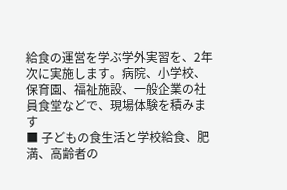給食の運営を学ぶ学外実習を、2年次に実施します。病院、小学校、保育園、福祉施設、一般企業の社員食堂などで、現場体験を積みます
■ 子どもの食生活と学校給食、肥満、高齢者の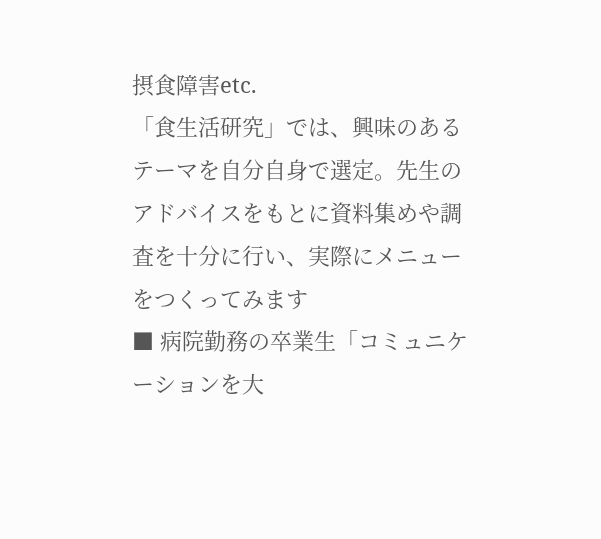摂食障害etc.
「食生活研究」では、興味のあるテーマを自分自身で選定。先生のアドバイスをもとに資料集めや調査を十分に行い、実際にメニューをつくってみます
■ 病院勤務の卒業生「コミュニケーションを大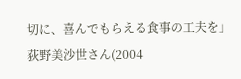切に、喜んでもらえる食事の工夫を」
荻野美沙世さん(2004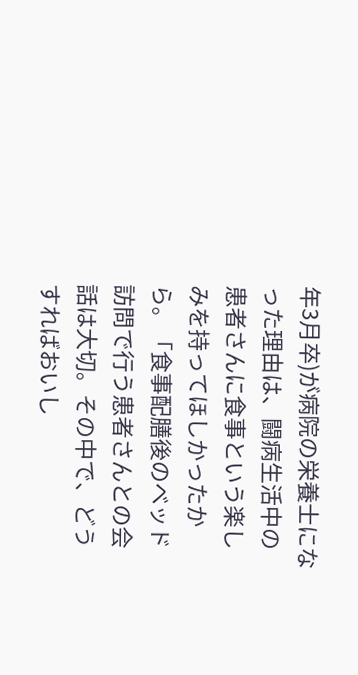年3月卒)が病院の栄養士になった理由は、闘病生活中の患者さんに食事という楽しみを持ってほしかったから。「食事配膳後のベッド訪問で行う患者さんとの会話は大切。その中で、どうすればおいし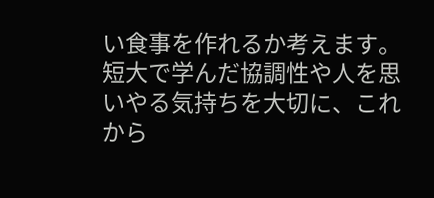い食事を作れるか考えます。短大で学んだ協調性や人を思いやる気持ちを大切に、これから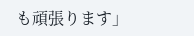も頑張ります」